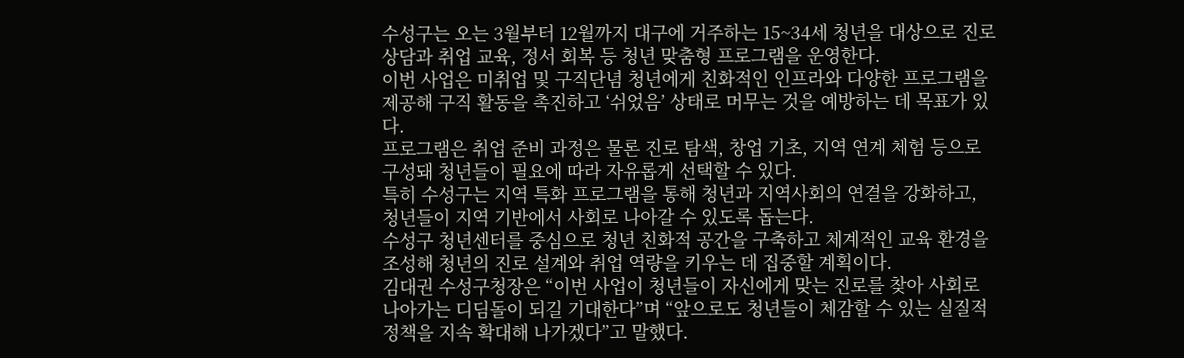수성구는 오는 3월부터 12월까지 대구에 거주하는 15~34세 청년을 대상으로 진로 상담과 취업 교육, 정서 회복 등 청년 맞춤형 프로그램을 운영한다.
이번 사업은 미취업 및 구직단념 청년에게 친화적인 인프라와 다양한 프로그램을 제공해 구직 활동을 촉진하고 ‘쉬었음’ 상태로 머무는 것을 예방하는 데 목표가 있다.
프로그램은 취업 준비 과정은 물론 진로 탐색, 창업 기초, 지역 연계 체험 등으로 구성돼 청년들이 필요에 따라 자유롭게 선택할 수 있다.
특히 수성구는 지역 특화 프로그램을 통해 청년과 지역사회의 연결을 강화하고, 청년들이 지역 기반에서 사회로 나아갈 수 있도록 돕는다.
수성구 청년센터를 중심으로 청년 친화적 공간을 구축하고 체계적인 교육 환경을 조성해 청년의 진로 설계와 취업 역량을 키우는 데 집중할 계획이다.
김대권 수성구청장은 “이번 사업이 청년들이 자신에게 맞는 진로를 찾아 사회로 나아가는 디딤돌이 되길 기대한다”며 “앞으로도 청년들이 체감할 수 있는 실질적 정책을 지속 확대해 나가겠다”고 말했다.